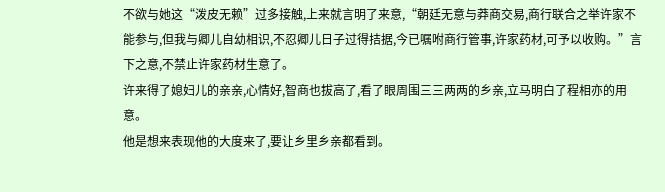不欲与她这“泼皮无赖”过多接触,上来就言明了来意,“朝廷无意与莽商交易,商行联合之举许家不能参与,但我与卿儿自幼相识,不忍卿儿日子过得拮据,今已嘱咐商行管事,许家药材,可予以收购。”言下之意,不禁止许家药材生意了。
许来得了媳妇儿的亲亲,心情好,智商也拔高了,看了眼周围三三两两的乡亲,立马明白了程相亦的用意。
他是想来表现他的大度来了,要让乡里乡亲都看到。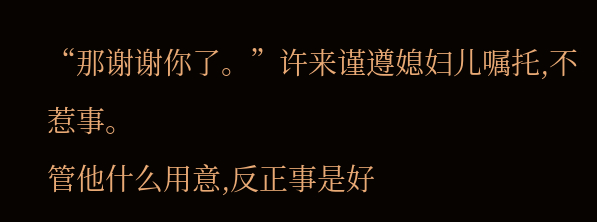“那谢谢你了。”许来谨遵媳妇儿嘱托,不惹事。
管他什么用意,反正事是好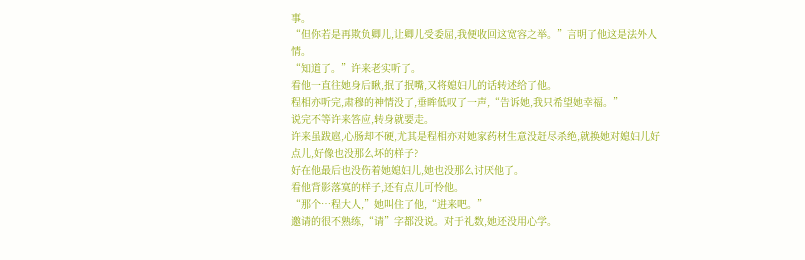事。
“但你若是再欺负卿儿,让卿儿受委屈,我便收回这宽容之举。”言明了他这是法外人情。
“知道了。”许来老实听了。
看他一直往她身后瞅,抿了抿嘴,又将媳妇儿的话转述给了他。
程相亦听完,肃穆的神情没了,垂眸低叹了一声,“告诉她,我只希望她幸福。”
说完不等许来答应,转身就要走。
许来虽跋扈,心肠却不硬,尤其是程相亦对她家药材生意没赶尽杀绝,就换她对媳妇儿好点儿,好像也没那么坏的样子?
好在他最后也没伤着她媳妇儿,她也没那么讨厌他了。
看他背影落寞的样子,还有点儿可怜他。
“那个…程大人,”她叫住了他,“进来吧。”
邀请的很不熟练,“请”字都没说。对于礼数,她还没用心学。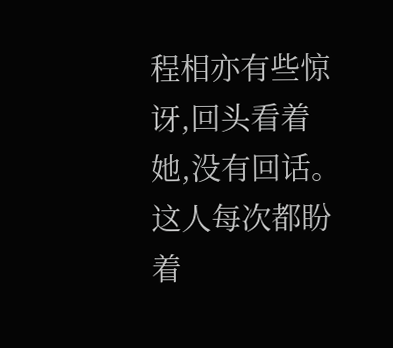程相亦有些惊讶,回头看着她,没有回话。
这人每次都盼着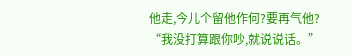他走,今儿个留他作何?要再气他?
“我没打算跟你吵,就说说话。”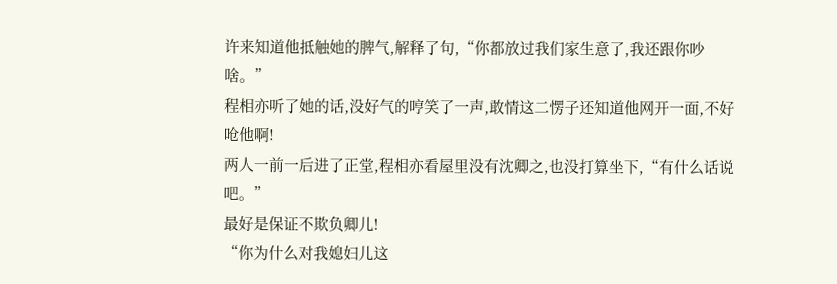许来知道他抵触她的脾气,解释了句,“你都放过我们家生意了,我还跟你吵啥。”
程相亦听了她的话,没好气的哼笑了一声,敢情这二愣子还知道他网开一面,不好呛他啊!
两人一前一后进了正堂,程相亦看屋里没有沈卿之,也没打算坐下,“有什么话说吧。”
最好是保证不欺负卿儿!
“你为什么对我媳妇儿这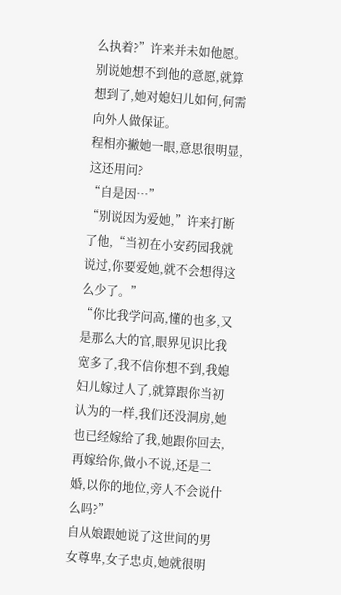么执着?”许来并未如他愿。
别说她想不到他的意愿,就算想到了,她对媳妇儿如何,何需向外人做保证。
程相亦撇她一眼,意思很明显,这还用问?
“自是因…”
“别说因为爱她,”许来打断了他,“当初在小安药园我就说过,你要爱她,就不会想得这么少了。”
“你比我学问高,懂的也多,又是那么大的官,眼界见识比我宽多了,我不信你想不到,我媳妇儿嫁过人了,就算跟你当初认为的一样,我们还没洞房,她也已经嫁给了我,她跟你回去,再嫁给你,做小不说,还是二婚,以你的地位,旁人不会说什么吗?”
自从娘跟她说了这世间的男女尊卑,女子忠贞,她就很明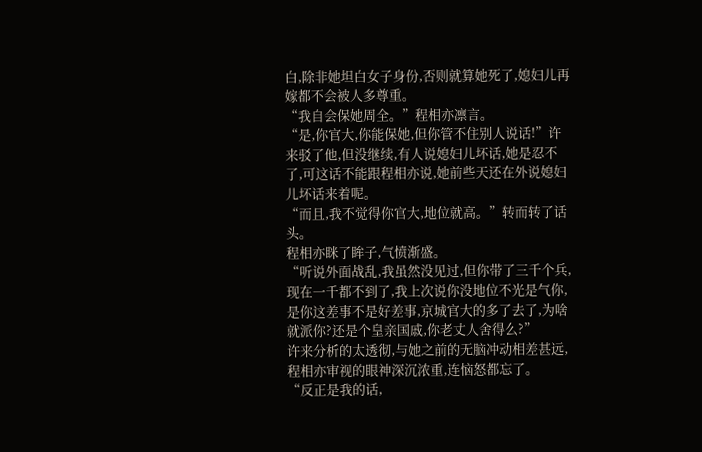白,除非她坦白女子身份,否则就算她死了,媳妇儿再嫁都不会被人多尊重。
“我自会保她周全。”程相亦凛言。
“是,你官大,你能保她,但你管不住别人说话!”许来驳了他,但没继续,有人说媳妇儿坏话,她是忍不了,可这话不能跟程相亦说,她前些天还在外说媳妇儿坏话来着呢。
“而且,我不觉得你官大,地位就高。”转而转了话头。
程相亦眯了眸子,气愤渐盛。
“听说外面战乱,我虽然没见过,但你带了三千个兵,现在一千都不到了,我上次说你没地位不光是气你,是你这差事不是好差事,京城官大的多了去了,为啥就派你?还是个皇亲国戚,你老丈人舍得么?”
许来分析的太透彻,与她之前的无脑冲动相差甚远,程相亦审视的眼神深沉浓重,连恼怒都忘了。
“反正是我的话,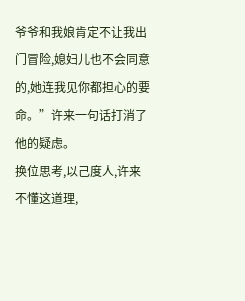爷爷和我娘肯定不让我出门冒险,媳妇儿也不会同意的,她连我见你都担心的要命。”许来一句话打消了他的疑虑。
换位思考,以己度人,许来不懂这道理,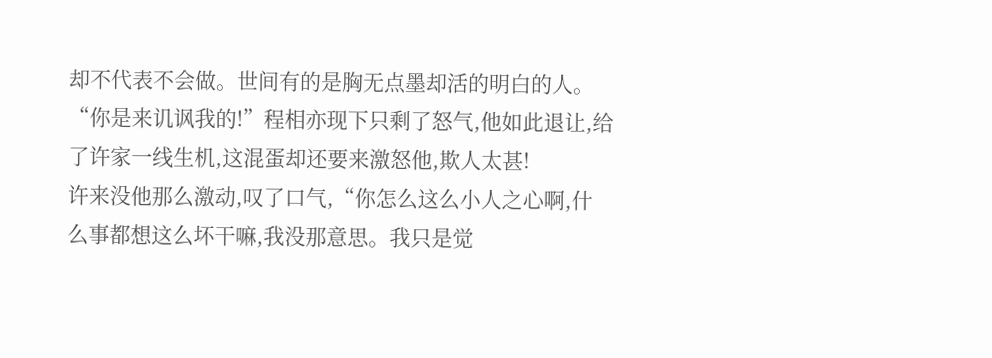却不代表不会做。世间有的是胸无点墨却活的明白的人。
“你是来讥讽我的!”程相亦现下只剩了怒气,他如此退让,给了许家一线生机,这混蛋却还要来激怒他,欺人太甚!
许来没他那么激动,叹了口气,“你怎么这么小人之心啊,什么事都想这么坏干嘛,我没那意思。我只是觉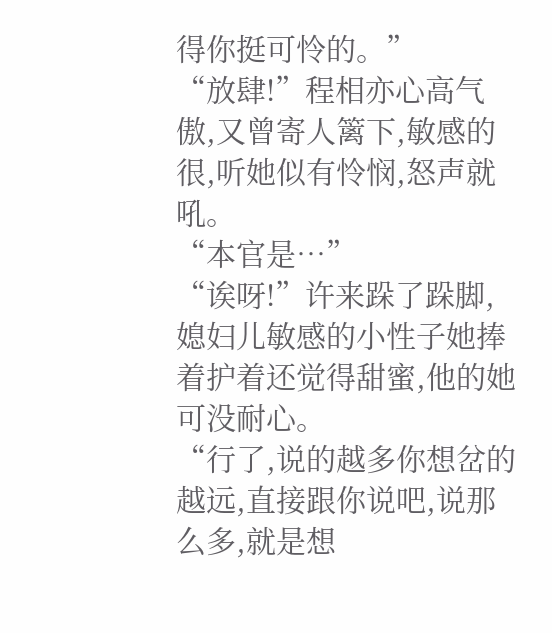得你挺可怜的。”
“放肆!”程相亦心高气傲,又曾寄人篱下,敏感的很,听她似有怜悯,怒声就吼。
“本官是…”
“诶呀!”许来跺了跺脚,媳妇儿敏感的小性子她捧着护着还觉得甜蜜,他的她可没耐心。
“行了,说的越多你想岔的越远,直接跟你说吧,说那么多,就是想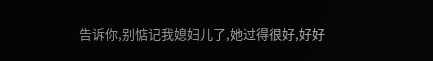告诉你,别惦记我媳妇儿了,她过得很好,好好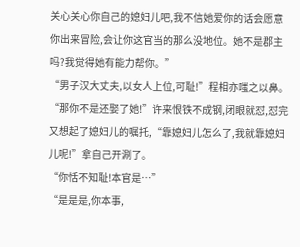关心关心你自己的媳妇儿吧,我不信她爱你的话会愿意你出来冒险,会让你这官当的那么没地位。她不是郡主吗?我觉得她有能力帮你。”
“男子汉大丈夫,以女人上位,可耻!”程相亦嗤之以鼻。
“那你不是还娶了她!”许来恨铁不成钢,闭眼就怼,怼完又想起了媳妇儿的嘱托,“靠媳妇儿怎么了,我就靠媳妇儿呢!”拿自己开涮了。
“你恬不知耻!本官是…”
“是是是,你本事,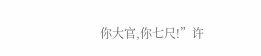你大官,你七尺!”许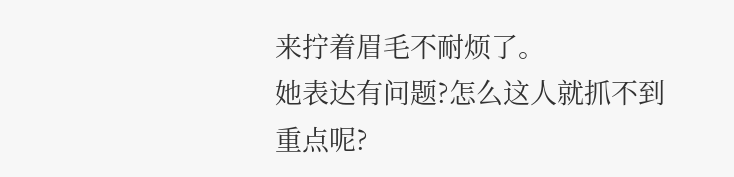来拧着眉毛不耐烦了。
她表达有问题?怎么这人就抓不到重点呢?